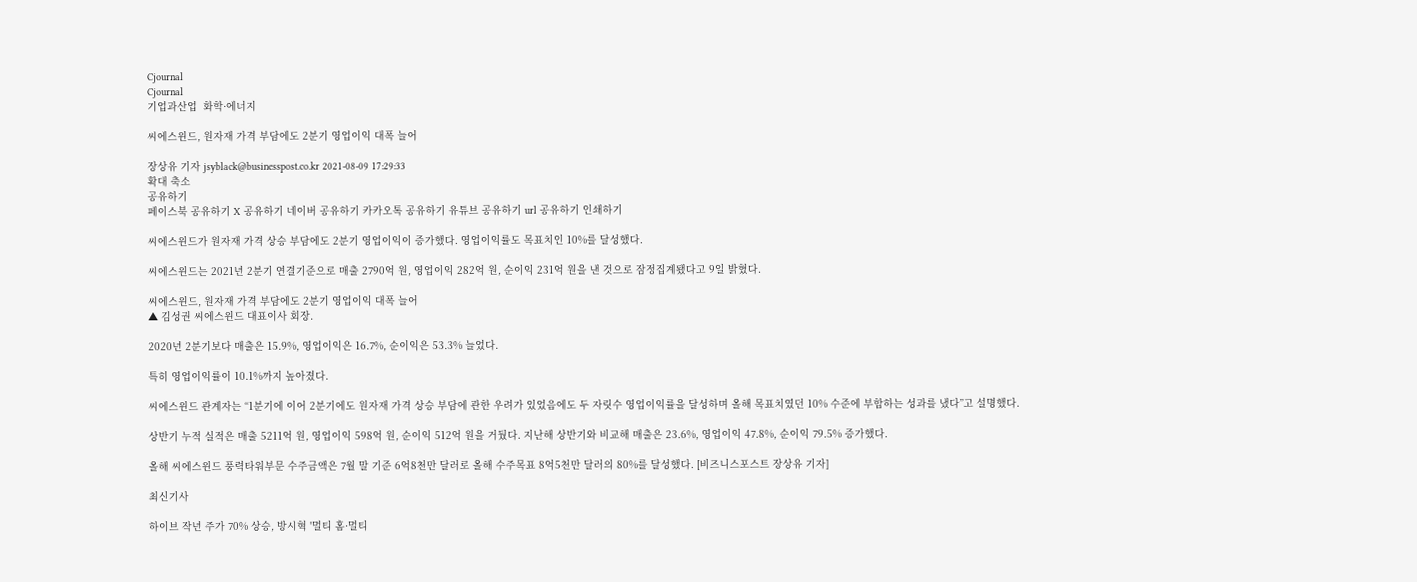Cjournal
Cjournal
기업과산업  화학·에너지

씨에스윈드, 원자재 가격 부담에도 2분기 영업이익 대폭 늘어

장상유 기자 jsyblack@businesspost.co.kr 2021-08-09 17:29:33
확대 축소
공유하기
페이스북 공유하기 X 공유하기 네이버 공유하기 카카오톡 공유하기 유튜브 공유하기 url 공유하기 인쇄하기

씨에스윈드가 원자재 가격 상승 부담에도 2분기 영업이익이 증가했다. 영업이익률도 목표치인 10%를 달성했다.

씨에스윈드는 2021년 2분기 연결기준으로 매출 2790억 원, 영업이익 282억 원, 순이익 231억 원을 낸 것으로 잠정집계됐다고 9일 밝혔다.

씨에스윈드, 원자재 가격 부담에도 2분기 영업이익 대폭 늘어
▲ 김성권 씨에스윈드 대표이사 회장.

2020년 2분기보다 매출은 15.9%, 영업이익은 16.7%, 순이익은 53.3% 늘었다.

특히 영업이익률이 10.1%까지 높아졌다.

씨에스윈드 관계자는 “1분기에 이어 2분기에도 원자재 가격 상승 부담에 관한 우려가 있었음에도 두 자릿수 영업이익률을 달성하며 올해 목표치였던 10% 수준에 부합하는 성과를 냈다”고 설명했다.

상반기 누적 실적은 매출 5211억 원, 영업이익 598억 원, 순이익 512억 원을 거뒀다. 지난해 상반기와 비교해 매출은 23.6%, 영업이익 47.8%, 순이익 79.5% 증가했다.

올해 씨에스윈드 풍력타워부문 수주금액은 7월 말 기준 6억8천만 달러로 올해 수주목표 8억5천만 달러의 80%를 달성했다. [비즈니스포스트 장상유 기자]

최신기사

하이브 작년 주가 70% 상승, 방시혁 '멀티 홈·멀티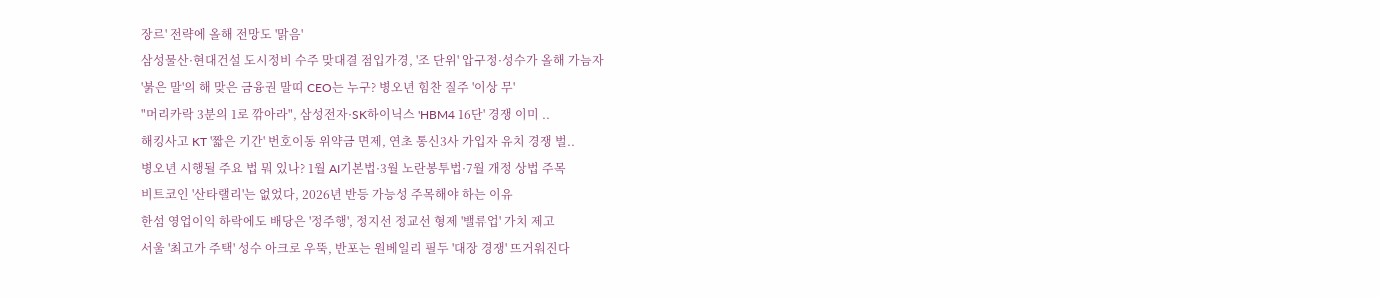장르' 전략에 올해 전망도 '맑음'
삼성물산·현대건설 도시정비 수주 맞대결 점입가경, '조 단위' 압구정·성수가 올해 가늠자
'붉은 말'의 해 맞은 금융권 말띠 CEO는 누구? 병오년 힘찬 질주 '이상 무'
"머리카락 3분의 1로 깎아라", 삼성전자·SK하이닉스 'HBM4 16단' 경쟁 이미 ..
해킹사고 KT '짧은 기간' 번호이동 위약금 면제, 연초 통신3사 가입자 유치 경쟁 벌..
병오년 시행될 주요 법 뭐 있나? 1월 AI기본법·3월 노란봉투법·7월 개정 상법 주목
비트코인 '산타랠리'는 없었다, 2026년 반등 가능성 주목해야 하는 이유
한섬 영업이익 하락에도 배당은 '정주행', 정지선 정교선 형제 '밸류업' 가치 제고
서울 '최고가 주택' 성수 아크로 우뚝, 반포는 원베일리 필두 '대장 경쟁' 뜨거워진다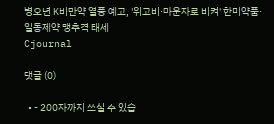병오년 K비만약 열풍 예고, '위고비·마운자로 비켜' 한미약품·일동제약 맹추격 태세
Cjournal

댓글 (0)

  • - 200자까지 쓰실 수 있습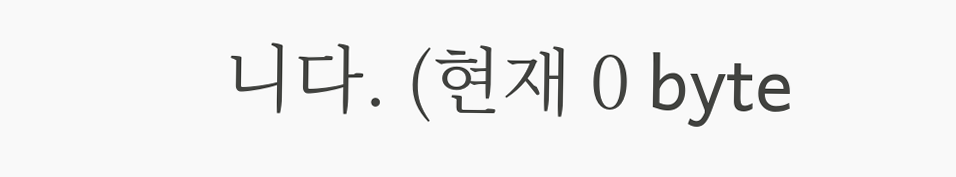니다. (현재 0 byte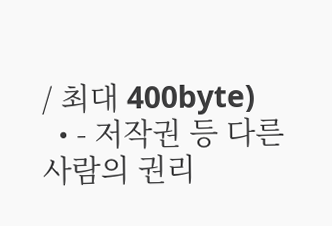/ 최대 400byte)
  • - 저작권 등 다른 사람의 권리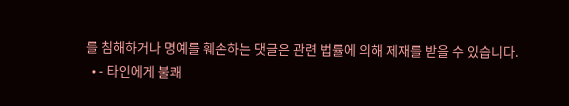를 침해하거나 명예를 훼손하는 댓글은 관련 법률에 의해 제재를 받을 수 있습니다.
  • - 타인에게 불쾌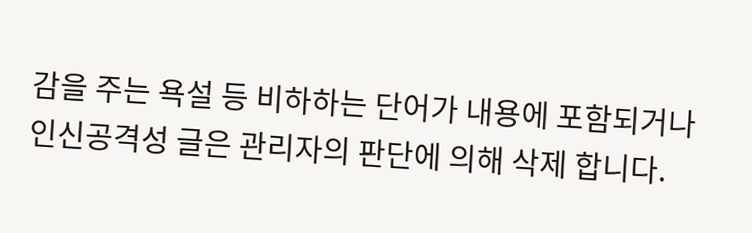감을 주는 욕설 등 비하하는 단어가 내용에 포함되거나 인신공격성 글은 관리자의 판단에 의해 삭제 합니다.